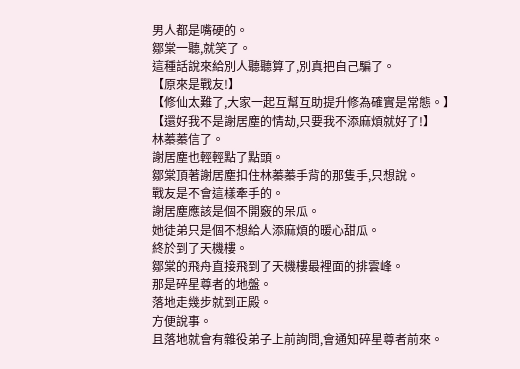男人都是嘴硬的。
鄒棠一聽,就笑了。
這種話說來給別人聽聽算了,別真把自己騙了。
【原來是戰友!】
【修仙太難了,大家一起互幫互助提升修為確實是常態。】
【還好我不是謝居塵的情劫,只要我不添麻煩就好了!】
林蓁蓁信了。
謝居塵也輕輕點了點頭。
鄒棠頂著謝居塵扣住林蓁蓁手背的那隻手,只想說。
戰友是不會這樣牽手的。
謝居塵應該是個不開竅的呆瓜。
她徒弟只是個不想給人添麻煩的暖心甜瓜。
終於到了天機樓。
鄒棠的飛舟直接飛到了天機樓最裡面的排雲峰。
那是碎星尊者的地盤。
落地走幾步就到正殿。
方便說事。
且落地就會有雜役弟子上前詢問,會通知碎星尊者前來。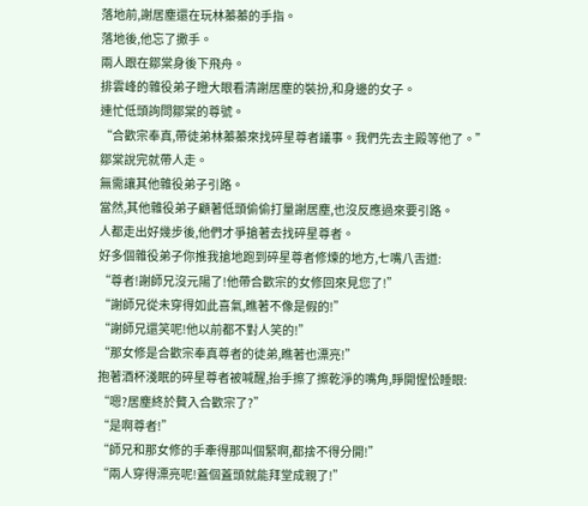落地前,謝居塵還在玩林蓁蓁的手指。
落地後,他忘了撒手。
兩人跟在鄒棠身後下飛舟。
排雲峰的雜役弟子瞪大眼看清謝居塵的裝扮,和身邊的女子。
連忙低頭詢問鄒棠的尊號。
“合歡宗奉真,帶徒弟林蓁蓁來找碎星尊者議事。我們先去主殿等他了。”
鄒棠說完就帶人走。
無需讓其他雜役弟子引路。
當然,其他雜役弟子顧著低頭偷偷打量謝居塵,也沒反應過來要引路。
人都走出好幾步後,他們才爭搶著去找碎星尊者。
好多個雜役弟子你推我搶地跑到碎星尊者修煉的地方,七嘴八舌道:
“尊者!謝師兄沒元陽了!他帶合歡宗的女修回來見您了!”
“謝師兄從未穿得如此喜氣,瞧著不像是假的!”
“謝師兄還笑呢!他以前都不對人笑的!”
“那女修是合歡宗奉真尊者的徒弟,瞧著也漂亮!”
抱著酒杯淺眠的碎星尊者被喊醒,抬手擦了擦乾淨的嘴角,睜開惺忪睡眼:
“嗯?居塵終於贅入合歡宗了?”
“是啊尊者!”
“師兄和那女修的手牽得那叫個緊啊,都捨不得分開!”
“兩人穿得漂亮呢!蓋個蓋頭就能拜堂成親了!”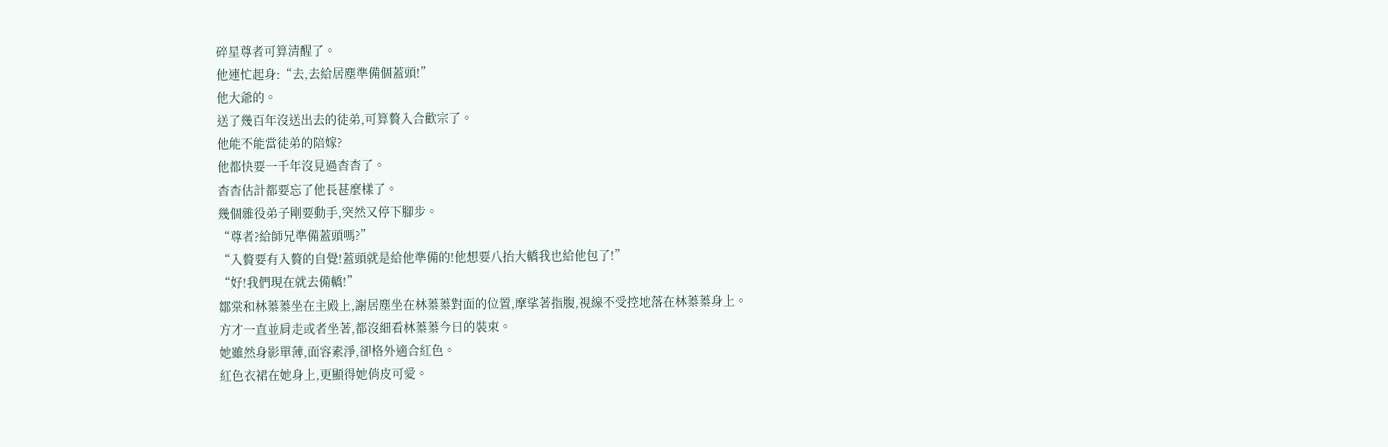碎星尊者可算清醒了。
他連忙起身:“去,去給居塵準備個蓋頭!”
他大爺的。
送了幾百年沒送出去的徒弟,可算贅入合歡宗了。
他能不能當徒弟的陪嫁?
他都快要一千年沒見過杳杳了。
杳杳估計都要忘了他長甚麼樣了。
幾個雜役弟子剛要動手,突然又停下腳步。
“尊者?給師兄準備蓋頭嗎?”
“入贅要有入贅的自覺!蓋頭就是給他準備的!他想要八抬大轎我也給他包了!”
“好!我們現在就去備轎!”
鄒棠和林蓁蓁坐在主殿上,謝居塵坐在林蓁蓁對面的位置,摩挲著指腹,視線不受控地落在林蓁蓁身上。
方才一直並肩走或者坐著,都沒細看林蓁蓁今日的裝束。
她雖然身影單薄,面容素淨,卻格外適合紅色。
紅色衣裙在她身上,更顯得她俏皮可愛。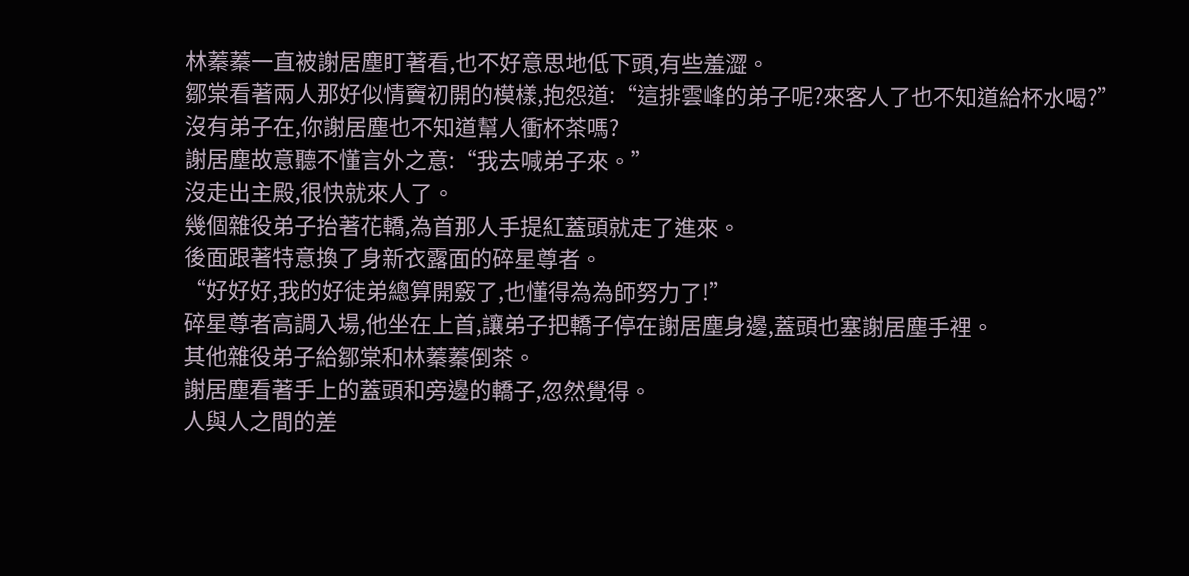林蓁蓁一直被謝居塵盯著看,也不好意思地低下頭,有些羞澀。
鄒棠看著兩人那好似情竇初開的模樣,抱怨道:“這排雲峰的弟子呢?來客人了也不知道給杯水喝?”
沒有弟子在,你謝居塵也不知道幫人衝杯茶嗎?
謝居塵故意聽不懂言外之意:“我去喊弟子來。”
沒走出主殿,很快就來人了。
幾個雜役弟子抬著花轎,為首那人手提紅蓋頭就走了進來。
後面跟著特意換了身新衣露面的碎星尊者。
“好好好,我的好徒弟總算開竅了,也懂得為為師努力了!”
碎星尊者高調入場,他坐在上首,讓弟子把轎子停在謝居塵身邊,蓋頭也塞謝居塵手裡。
其他雜役弟子給鄒棠和林蓁蓁倒茶。
謝居塵看著手上的蓋頭和旁邊的轎子,忽然覺得。
人與人之間的差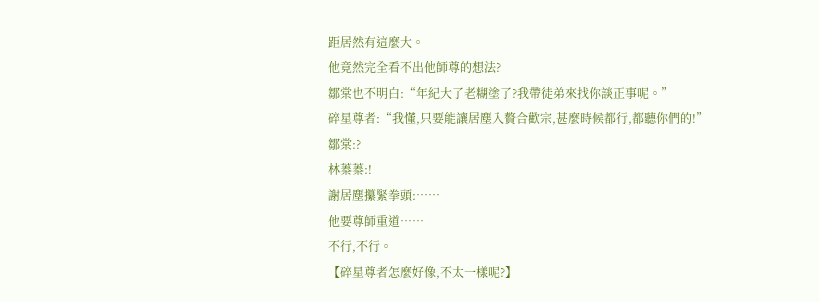距居然有這麼大。
他竟然完全看不出他師尊的想法?
鄒棠也不明白:“年紀大了老糊塗了?我帶徒弟來找你談正事呢。”
碎星尊者:“我懂,只要能讓居塵入贅合歡宗,甚麼時候都行,都聽你們的!”
鄒棠:?
林蓁蓁:!
謝居塵攥緊拳頭:……
他要尊師重道……
不行,不行。
【碎星尊者怎麼好像,不太一樣呢?】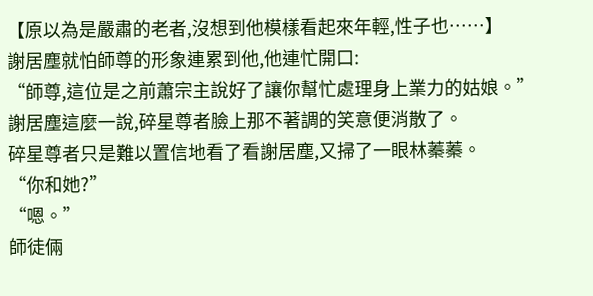【原以為是嚴肅的老者,沒想到他模樣看起來年輕,性子也……】
謝居塵就怕師尊的形象連累到他,他連忙開口:
“師尊,這位是之前蕭宗主說好了讓你幫忙處理身上業力的姑娘。”
謝居塵這麼一說,碎星尊者臉上那不著調的笑意便消散了。
碎星尊者只是難以置信地看了看謝居塵,又掃了一眼林蓁蓁。
“你和她?”
“嗯。”
師徒倆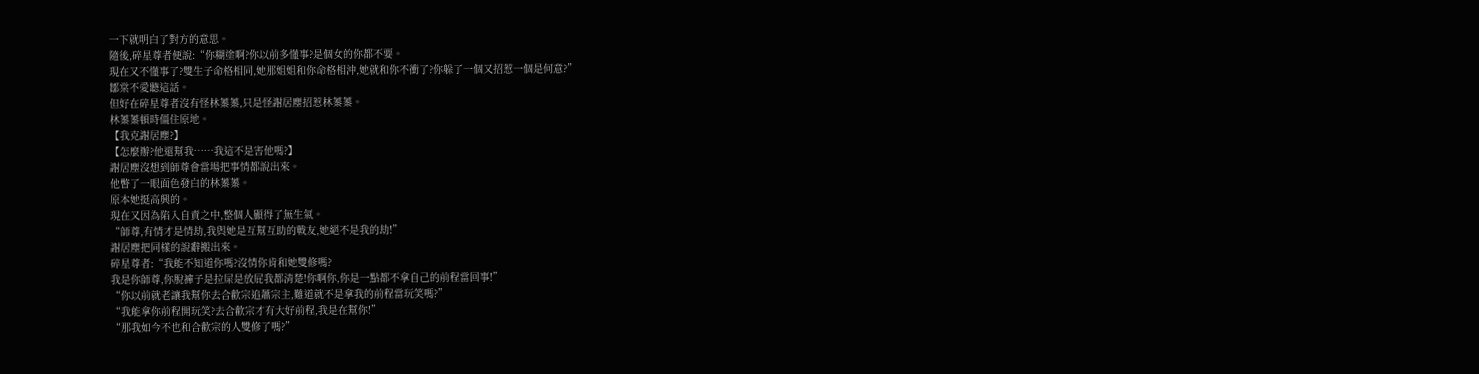一下就明白了對方的意思。
隨後,碎星尊者便說:“你糊塗啊?你以前多懂事?是個女的你都不要。
現在又不懂事了?雙生子命格相同,她那姐姐和你命格相沖,她就和你不衝了?你躲了一個又招惹一個是何意?”
鄒棠不愛聽這話。
但好在碎星尊者沒有怪林蓁蓁,只是怪謝居塵招惹林蓁蓁。
林蓁蓁頓時僵住原地。
【我克謝居塵?】
【怎麼辦?他還幫我……我這不是害他嗎?】
謝居塵沒想到師尊會當場把事情都說出來。
他瞥了一眼面色發白的林蓁蓁。
原本她挺高興的。
現在又因為陷入自責之中,整個人顯得了無生氣。
“師尊,有情才是情劫,我與她是互幫互助的戰友,她絕不是我的劫!”
謝居塵把同樣的說辭搬出來。
碎星尊者:“我能不知道你嗎?沒情你肯和她雙修嗎?
我是你師尊,你脫褲子是拉屎是放屁我都清楚!你啊你,你是一點都不拿自己的前程當回事!”
“你以前就老讓我幫你去合歡宗追蕭宗主,難道就不是拿我的前程當玩笑嗎?”
“我能拿你前程開玩笑?去合歡宗才有大好前程,我是在幫你!”
“那我如今不也和合歡宗的人雙修了嗎?”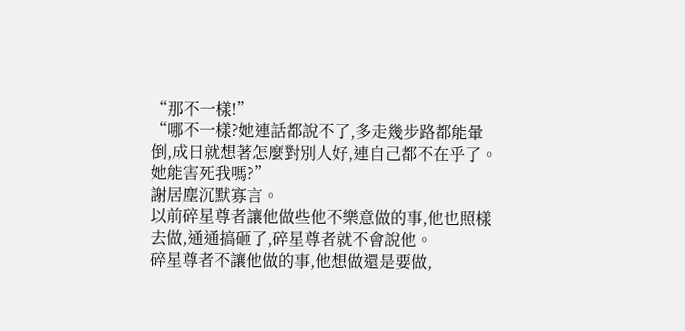“那不一樣!”
“哪不一樣?她連話都說不了,多走幾步路都能暈倒,成日就想著怎麼對別人好,連自己都不在乎了。她能害死我嗎?”
謝居塵沉默寡言。
以前碎星尊者讓他做些他不樂意做的事,他也照樣去做,通通搞砸了,碎星尊者就不會說他。
碎星尊者不讓他做的事,他想做還是要做,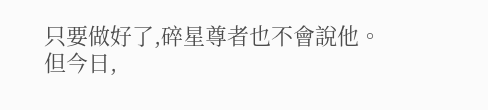只要做好了,碎星尊者也不會說他。
但今日,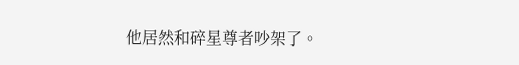他居然和碎星尊者吵架了。